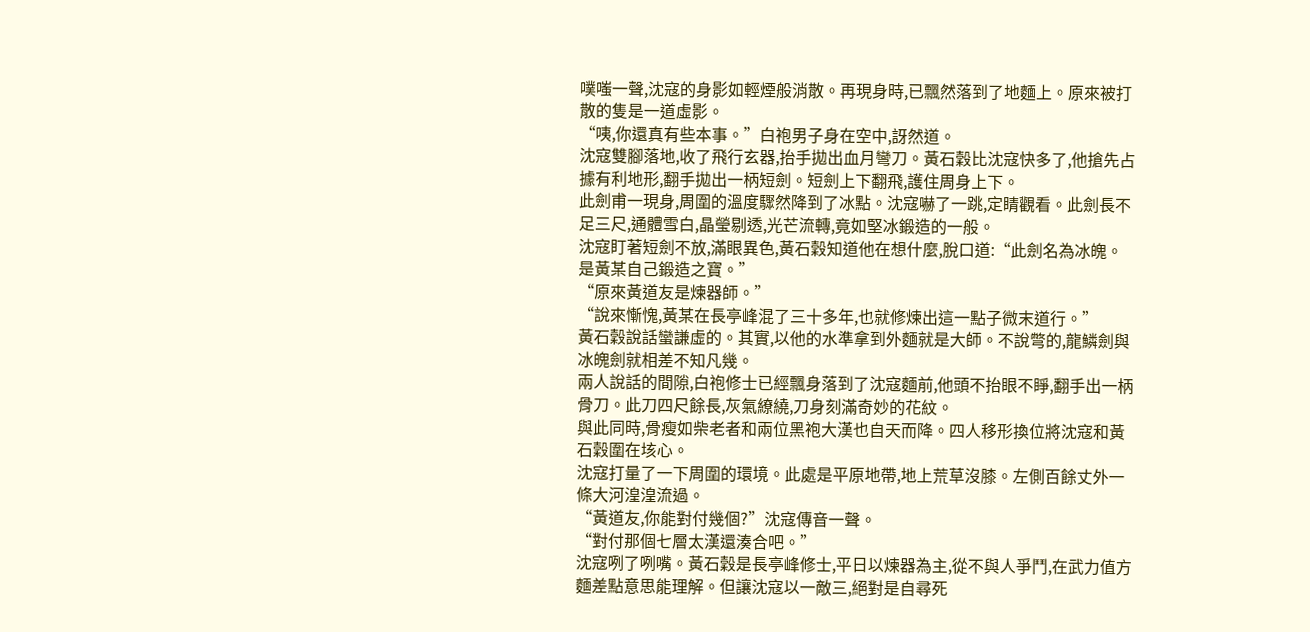噗嗤一聲,沈寇的身影如輕煙般消散。再現身時,已飄然落到了地麵上。原來被打散的隻是一道虛影。
“咦,你還真有些本事。”白袍男子身在空中,訝然道。
沈寇雙腳落地,收了飛行玄器,抬手拋出血月彎刀。黃石穀比沈寇快多了,他搶先占據有利地形,翻手拋出一柄短劍。短劍上下翻飛,護住周身上下。
此劍甫一現身,周圍的溫度驟然降到了冰點。沈寇嚇了一跳,定睛觀看。此劍長不足三尺,通體雪白,晶瑩剔透,光芒流轉,竟如堅冰鍛造的一般。
沈寇盯著短劍不放,滿眼異色,黃石穀知道他在想什麼,脫口道:“此劍名為冰魄。是黃某自己鍛造之寶。”
“原來黃道友是煉器師。”
“說來慚愧,黃某在長亭峰混了三十多年,也就修煉出這一點子微末道行。”
黃石穀說話蠻謙虛的。其實,以他的水準拿到外麵就是大師。不說彆的,龍鱗劍與冰魄劍就相差不知凡幾。
兩人說話的間隙,白袍修士已經飄身落到了沈寇麵前,他頭不抬眼不睜,翻手出一柄骨刀。此刀四尺餘長,灰氣繚繞,刀身刻滿奇妙的花紋。
與此同時,骨瘦如柴老者和兩位黑袍大漢也自天而降。四人移形換位將沈寇和黃石穀圍在垓心。
沈寇打量了一下周圍的環境。此處是平原地帶,地上荒草沒膝。左側百餘丈外一條大河湟湟流過。
“黃道友,你能對付幾個?”沈寇傳音一聲。
“對付那個七層太漢還湊合吧。”
沈寇咧了咧嘴。黃石穀是長亭峰修士,平日以煉器為主,從不與人爭鬥,在武力值方麵差點意思能理解。但讓沈寇以一敵三,絕對是自尋死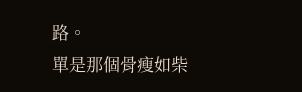路。
單是那個骨瘦如柴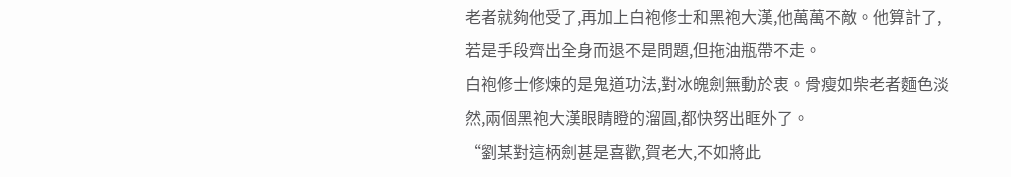老者就夠他受了,再加上白袍修士和黑袍大漢,他萬萬不敵。他算計了,若是手段齊出全身而退不是問題,但拖油瓶帶不走。
白袍修士修煉的是鬼道功法,對冰魄劍無動於衷。骨瘦如柴老者麵色淡然,兩個黑袍大漢眼睛瞪的溜圓,都快努出眶外了。
“劉某對這柄劍甚是喜歡,賀老大,不如將此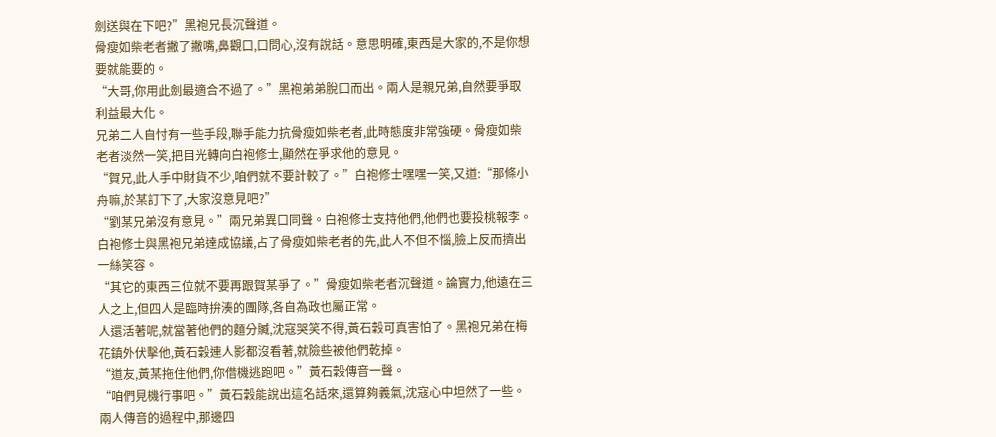劍送與在下吧?”黑袍兄長沉聲道。
骨瘦如柴老者撇了撇嘴,鼻觀口,口問心,沒有說話。意思明確,東西是大家的,不是你想要就能要的。
“大哥,你用此劍最適合不過了。”黑袍弟弟脫口而出。兩人是親兄弟,自然要爭取利益最大化。
兄弟二人自忖有一些手段,聯手能力抗骨瘦如柴老者,此時態度非常強硬。骨瘦如柴老者淡然一笑,把目光轉向白袍修士,顯然在爭求他的意見。
“賀兄,此人手中財貨不少,咱們就不要計較了。”白袍修士嘿嘿一笑,又道:“那條小舟嘛,於某訂下了,大家沒意見吧?”
“劉某兄弟沒有意見。”兩兄弟異口同聲。白袍修士支持他們,他們也要投桃報李。
白袍修士與黑袍兄弟達成協議,占了骨瘦如柴老者的先,此人不但不惱,臉上反而擠出一絲笑容。
“其它的東西三位就不要再跟賀某爭了。”骨瘦如柴老者沉聲道。論實力,他遠在三人之上,但四人是臨時拚湊的團隊,各自為政也屬正常。
人還活著呢,就當著他們的麵分贓,沈寇哭笑不得,黃石穀可真害怕了。黑袍兄弟在梅花鎮外伏擊他,黃石穀連人影都沒看著,就險些被他們乾掉。
“道友,黃某拖住他們,你借機逃跑吧。”黃石穀傳音一聲。
“咱們見機行事吧。”黃石穀能說出這名話來,還算夠義氣,沈寇心中坦然了一些。
兩人傳音的過程中,那邊四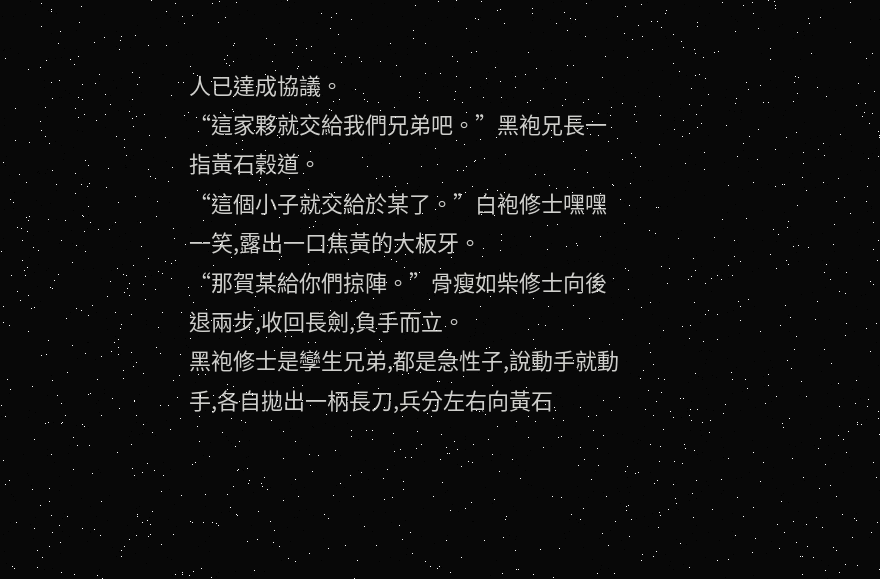人已達成協議。
“這家夥就交給我們兄弟吧。”黑袍兄長一指黃石穀道。
“這個小子就交給於某了。”白袍修士嘿嘿一笑,露出一口焦黃的大板牙。
“那賀某給你們掠陣。”骨瘦如柴修士向後退兩步,收回長劍,負手而立。
黑袍修士是孿生兄弟,都是急性子,說動手就動手,各自拋出一柄長刀,兵分左右向黃石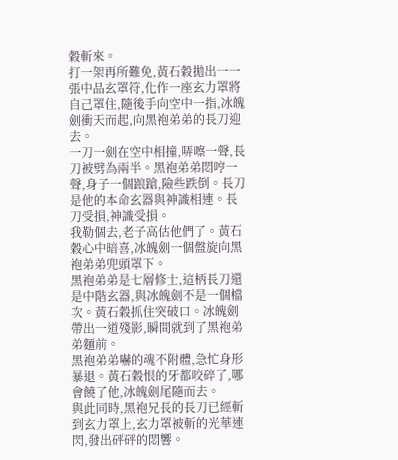穀斬來。
打一架再所難免,黃石穀拋出一一張中品玄罩符,化作一座玄力罩將自己罩住,隨後手向空中一指,冰魄劍衝天而起,向黑袍弟弟的長刀迎去。
一刀一劍在空中相撞,哢嚓一聲,長刀被劈為兩半。黑袍弟弟悶哼一聲,身子一個踉蹌,險些跌倒。長刀是他的本命玄器與神識相連。長刀受損,神識受損。
我勒個去,老子高估他們了。黃石穀心中暗喜,冰魄劍一個盤旋向黑袍弟弟兜頭罩下。
黑袍弟弟是七層修士,這柄長刀還是中階玄器,與冰魄劍不是一個檔次。黃石穀抓住突破口。冰魄劍帶出一道殘影,瞬間就到了黑袍弟弟麵前。
黑袍弟弟嚇的魂不附體,急忙身形暴退。黃石穀恨的牙都咬碎了,哪會饒了他,冰魄劍尾隨而去。
與此同時,黑袍兄長的長刀已經斬到玄力罩上,玄力罩被斬的光華連閃,發出砰砰的悶響。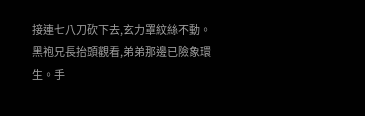接連七八刀砍下去,玄力罩紋絲不動。黑袍兄長抬頭觀看,弟弟那邊已險象環生。手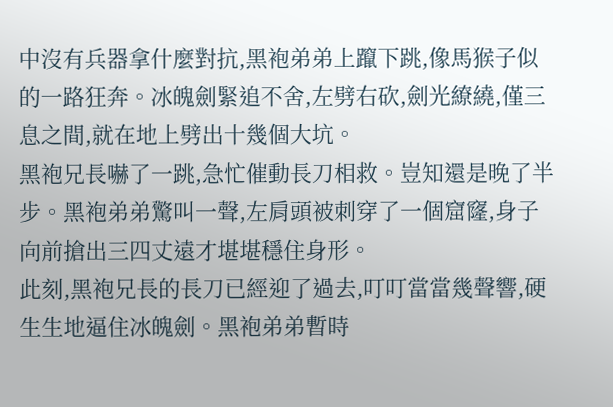中沒有兵器拿什麼對抗,黑袍弟弟上躥下跳,像馬猴子似的一路狂奔。冰魄劍緊追不舍,左劈右砍,劍光繚繞,僅三息之間,就在地上劈出十幾個大坑。
黑袍兄長嚇了一跳,急忙催動長刀相救。豈知還是晚了半步。黑袍弟弟驚叫一聲,左肩頭被刺穿了一個窟窿,身子向前搶出三四丈遠才堪堪穩住身形。
此刻,黑袍兄長的長刀已經迎了過去,叮叮當當幾聲響,硬生生地逼住冰魄劍。黑袍弟弟暫時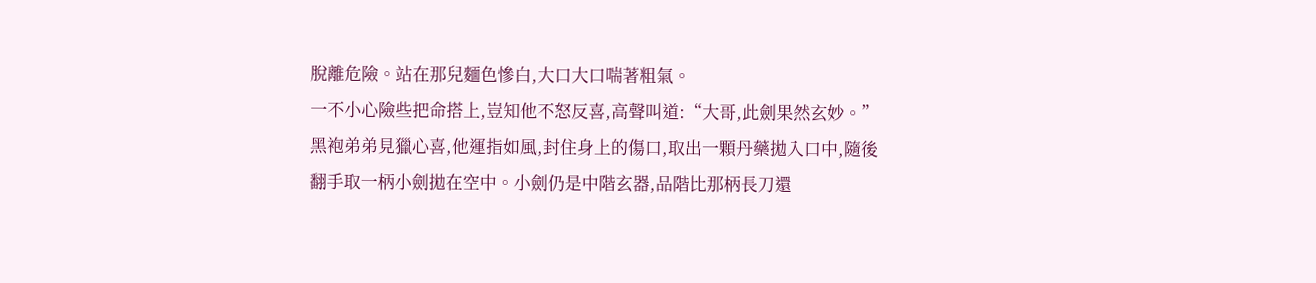脫離危險。站在那兒麵色慘白,大口大口喘著粗氣。
一不小心險些把命搭上,豈知他不怒反喜,高聲叫道:“大哥,此劍果然玄妙。”
黑袍弟弟見獵心喜,他運指如風,封住身上的傷口,取出一顆丹藥拋入口中,隨後翻手取一柄小劍拋在空中。小劍仍是中階玄器,品階比那柄長刀還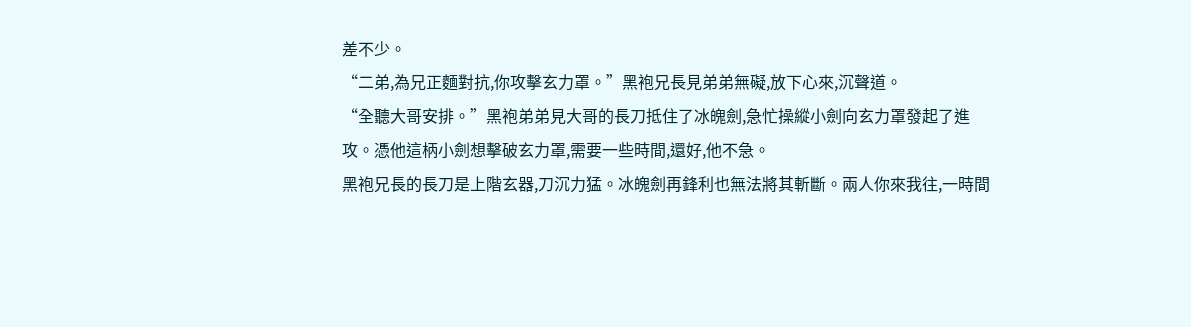差不少。
“二弟,為兄正麵對抗,你攻擊玄力罩。”黑袍兄長見弟弟無礙,放下心來,沉聲道。
“全聽大哥安排。”黑袍弟弟見大哥的長刀抵住了冰魄劍,急忙操縱小劍向玄力罩發起了進攻。憑他這柄小劍想擊破玄力罩,需要一些時間,還好,他不急。
黑袍兄長的長刀是上階玄器,刀沉力猛。冰魄劍再鋒利也無法將其斬斷。兩人你來我往,一時間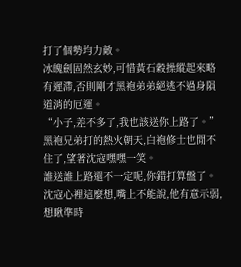打了個勢均力敵。
冰魄劍固然玄妙,可惜黃石穀操縱起來略有遲滯,否則剛才黑袍弟弟絕逃不過身隕道消的厄運。
“小子,差不多了,我也該送你上路了。”黑袍兄弟打的熱火朝天,白袍修士也閒不住了,望著沈寇嘿嘿一笑。
誰送誰上路還不一定呢,你錯打算盤了。沈寇心裡這麼想,嘴上不能說,他有意示弱,想瞅準時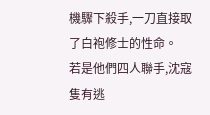機驟下殺手,一刀直接取了白袍修士的性命。
若是他們四人聯手,沈寇隻有逃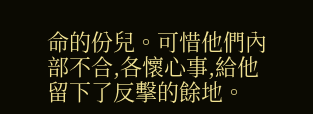命的份兒。可惜他們內部不合,各懷心事,給他留下了反擊的餘地。